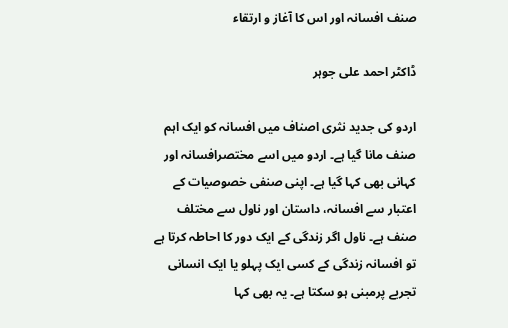صنف‌ افسانہ اور اس کا آغاز و ارتقاء

ڈاکٹر احمد علی جوہر

اردو کی جدید نثری اصناف میں افسانہ کو ایک اہم صنف مانا گیا ہے۔ اردو میں اسے مختصرافسانہ اور کہانی بھی کہا گیا ہے۔ اپنی صنفی خصوصیات کے اعتبار سے افسانہ، داستان اور ناول سے مختلف صنف ہے۔ ناول اگر زندگی کے ایک دور کا احاطہ کرتا ہے تو افسانہ زندگی کے کسی ایک پہلو یا ایک انسانی تجربے پرمبنی ہو سکتا ہے۔ یہ بھی کہا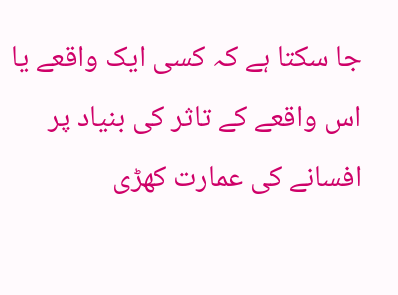جا سکتا ہے کہ کسی ایک واقعے یا اس واقعے کے تاثر کی بنیاد پر افسانے کی عمارت کھڑی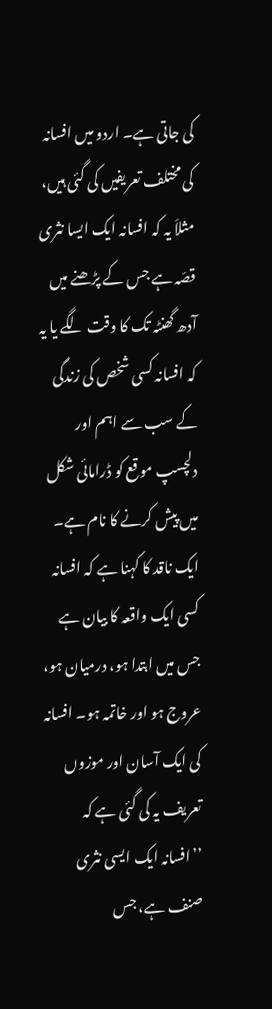کی جاتی ہے۔ اردو میں افسانہ کی مختلف تعریفیں کی گئی ہیں، مثلاَ یہ کہ افسانہ ایک ایسا نثری قصّہ ہے جس کے پڑھنے میں آدھ گھنٹہ تک کا وقت لگے یا یہ کہ افسانہ کسی شخص کی زندگی کے سب سے اہم اور دلچسپ موقع کو ڈرامائی شکل میں پیش کرنے کا نام ہے۔ ایک ناقد کا کہنا ہے کہ افسانہ کسی ایک واقعہ کا بیان ہے جس میں ابتدا ہو، درمیان ہو، عروج ہو اور خاتمہ ہو۔ افسانہ کی ایک آسان اور موزوں تعریف یہ کی گئی ہے کہ ’’افسانہ ایک ایسی نثری صنف ہے، جس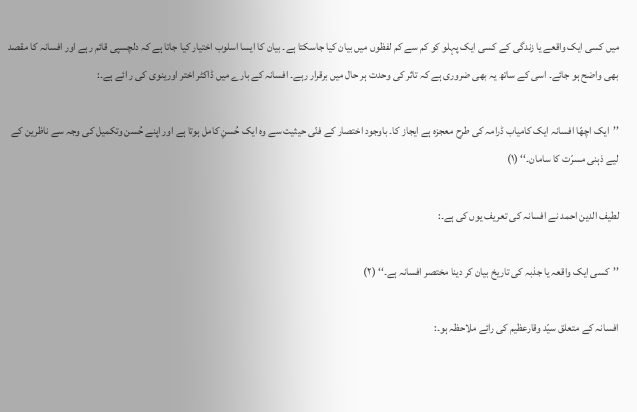میں کسی ایک واقعے یا زندگی کے کسی ایک پہلو کو کم سے کم لفظوں میں بیان کیا جاسکتا ہے۔ بیان کا ایسا اسلوب اختیار کیا جاتا ہے کہ دلچسپی قائم رہے اور افسانہ کا مقصد بھی واضح ہو جائے۔ اسی کے ساتھ یہ بھی ضروری ہے کہ تاثر کی وحدت ہر حال میں برقرار رہے۔ افسانہ کے بارے میں ڈاکٹر اختر اورینوی کی ر ائے ہے۔:

’’ایک اچھّا افسانہ ایک کامیاب ڈرامہ کی طرح معجزہ ہے ایجاز کا۔ باوجود اختصار کے فنّی حیثیت سے وہ ایک حُسنِ کامل ہوتا ہے اور اپنے حُسن وتکمیل کی وجہ سے ناظرین کے لیے ذہنی مسرّت کا سامان۔‘‘ (۱)

لطیف الدین احمد نے افسانہ کی تعریف یوں کی ہے۔:

’’کسی ایک واقعہ یا جذبہ کی تاریخ بیان کر دینا مختصر افسانہ ہے۔‘‘ (۲)

افسانہ کے متعلق سیّد وقارعظیم کی رائے ملاحظہ ہو۔: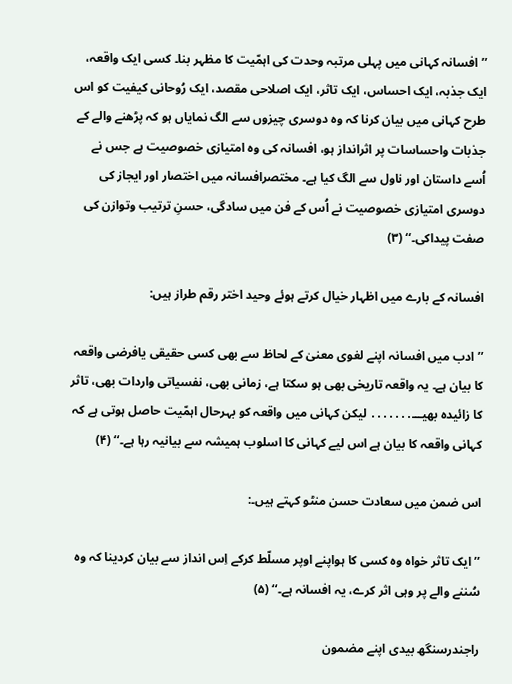’’ افسانہ کہانی میں پہلی مرتبہ وحدت کی اہمّیت کا مظہر بنا۔ کسی ایک واقعہ، ایک جذبہ، ایک احساس، ایک تاثر، ایک اصلاحی مقصد، ایک رُوحانی کیفیت کو اس طرح کہانی میں بیان کرنا کہ وہ دوسری چیزوں سے الگ نمایاں ہو کہ پڑھنے والے کے جذبات واحساسات پر اثرانداز ہو، افسانہ کی وہ امتیازی خصوصیت ہے جس نے اُسے داستان اور ناول سے الگ کیا ہے۔ مختصرافسانہ میں اختصار اور ایجاز کی دوسری امتیازی خصوصیت نے اُس کے فن میں سادگی، حسنِ ترتیب وتوازن کی صفت پیداکی۔‘‘ (۳)

افسانہ کے بارے میں اظہار خیال کرتے ہوئے وحید اختر رقم طراز ہیں:

’’ ادب میں افسانہ اپنے لغوی معنیٰ کے لحاظ سے بھی کسی حقیقی یافرضی واقعہ کا بیان ہے۔ یہ واقعہ تاریخی بھی ہو سکتا ہے، زمانی بھی، نفسیاتی واردات بھی، تاثر کا زائیدہ بھیـــ․․․․․․․ لیکن کہانی میں واقعہ کو بہرحال اہمّیت حاصل ہوتی ہے کہ کہانی واقعہ کا بیان ہے اس لیے کہانی کا اسلوب ہمیشہ سے بیانیہ رہا ہے۔‘‘ (۴)

اس ضمن میں سعادت حسن منٹو کہتے ہیں۔:

’’ایک تاثر خواہ وہ کسی کا ہواپنے اوپر مسلّط کرکے اِس انداز سے بیان کردینا کہ وہ سُننے والے پر وہی اثر کرے، یہ افسانہ ہے۔‘‘ (۵)

راجندرسنگھ بیدی اپنے مضمون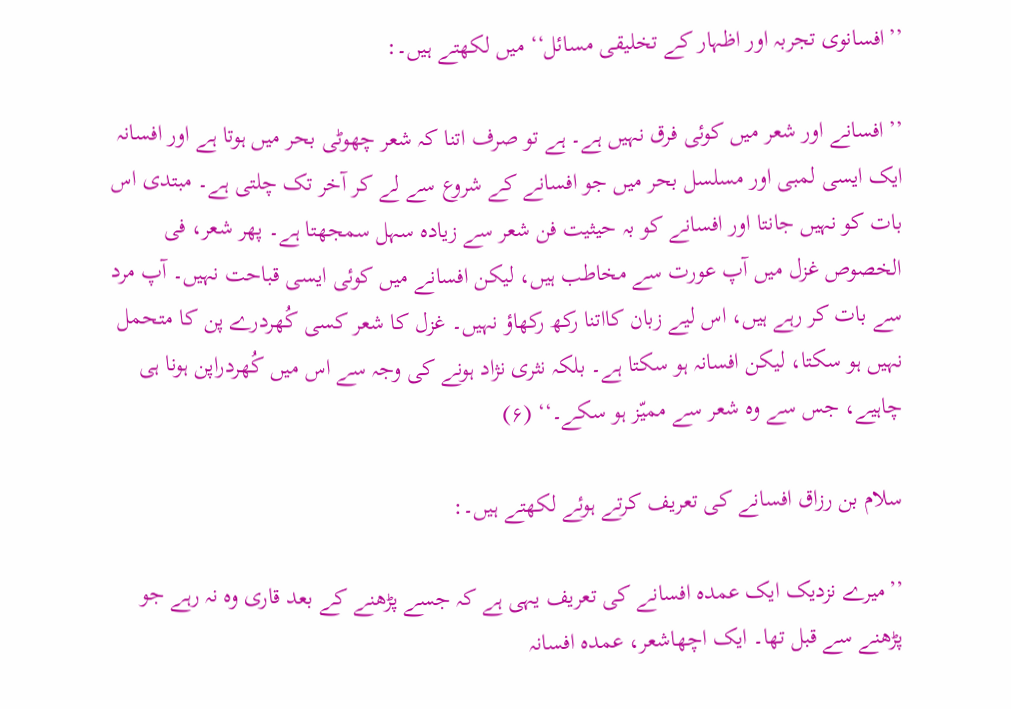’’افسانوی تجربہ اور اظہار کے تخلیقی مسائل‘‘ میں لکھتے ہیں۔:

’’افسانے اور شعر میں کوئی فرق نہیں ہے۔ ہے تو صرف اتنا کہ شعر چھوٹی بحر میں ہوتا ہے اور افسانہ ایک ایسی لمبی اور مسلسل بحر میں جو افسانے کے شروع سے لے کر آخر تک چلتی ہے۔ مبتدی اس بات کو نہیں جانتا اور افسانے کو بہ حیثیت فن شعر سے زیادہ سہل سمجھتا ہے۔ پھر شعر، فی الخصوص غزل میں آپ عورت سے مخاطب ہیں، لیکن افسانے میں کوئی ایسی قباحت نہیں۔ آپ مرد سے بات کر رہے ہیں، اس لیے زبان کااتنا رکھ رکھاؤ نہیں۔ غزل کا شعر کسی کُھردرے پن کا متحمل نہیں ہو سکتا، لیکن افسانہ ہو سکتا ہے۔ بلکہ نثری نژاد ہونے کی وجہ سے اس میں کُھردراپن ہونا ہی چاہیے، جس سے وہ شعر سے ممیّز ہو سکے۔‘‘ (۶)

سلام بن رزاق افسانے کی تعریف کرتے ہوئے لکھتے ہیں۔:

’’میرے نزدیک ایک عمدہ افسانے کی تعریف یہی ہے کہ جسے پڑھنے کے بعد قاری وہ نہ رہے جو پڑھنے سے قبل تھا۔ ایک اچھاشعر، عمدہ افسانہ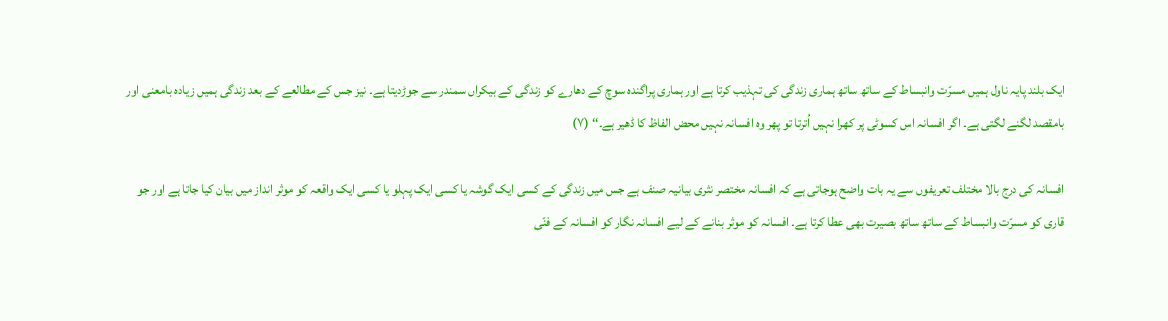ایک بلند پایہ ناول ہمیں مسرّت وانبساط کے ساتھ ساتھ ہماری زندگی کی تہذیب کرتا ہے اور ہماری پراگندہ سوچ کے دھارے کو زندگی کے بیکراں سمندر سے جوڑدیتا ہے۔ نیز جس کے مطالعے کے بعد زندگی ہمیں زیادہ بامعنی اور بامقصد لگنے لگتی ہے۔ اگر افسانہ اس کسوٹی پر کھرا نہیں اُترتا تو پھر وہ افسانہ نہیں محض الفاظ کا ڈھیر ہے۔‘‘ (۷)

افسانہ کی درج بالا مختلف تعریفوں سے یہ بات واضح ہوجاتی ہے کہ افسانہ مختصر نثری بیانیہ صنف ہے جس میں زندگی کے کسی ایک گوشہ یا کسی ایک پہلو یا کسی ایک واقعہ کو موثر انداز میں بیان کیا جاتا ہے اور جو قاری کو مسرّت وانبساط کے ساتھ ساتھ بصیرت بھی عطا کرتا ہے۔ افسانہ کو موثر بنانے کے لیے افسانہ نگار کو افسانہ کے فنّی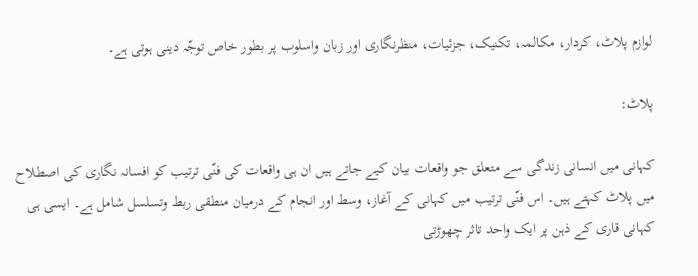لوازم پلاٹ، کردار، مکالمہ، تکنیک، جزئیات، منظرنگاری اور زبان واسلوب پر بطور خاص توجّہ دینی ہوتی ہے۔

پلاٹ:

کہانی میں انسانی زندگی سے متعلق جو واقعات بیان کیے جاتے ہیں ان ہی واقعات کی فنّی ترتیب کو افسانہ نگاری کی اصطلاح میں پلاٹ کہتے ہیں۔ اس فنّی ترتیب میں کہانی کے آغاز، وسط اور انجام کے درمیان منطقی ربط وتسلسل شامل ہے۔ ایسی ہی کہانی قاری کے ذہن پر ایک واحد تاثر چھوڑتی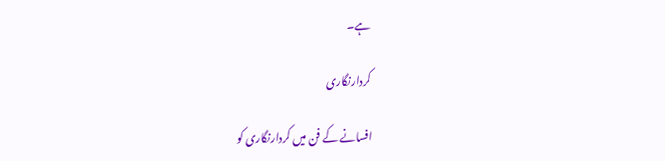ہے۔

کردارنگاری

افسانے کے فن میں کردارنگاری کو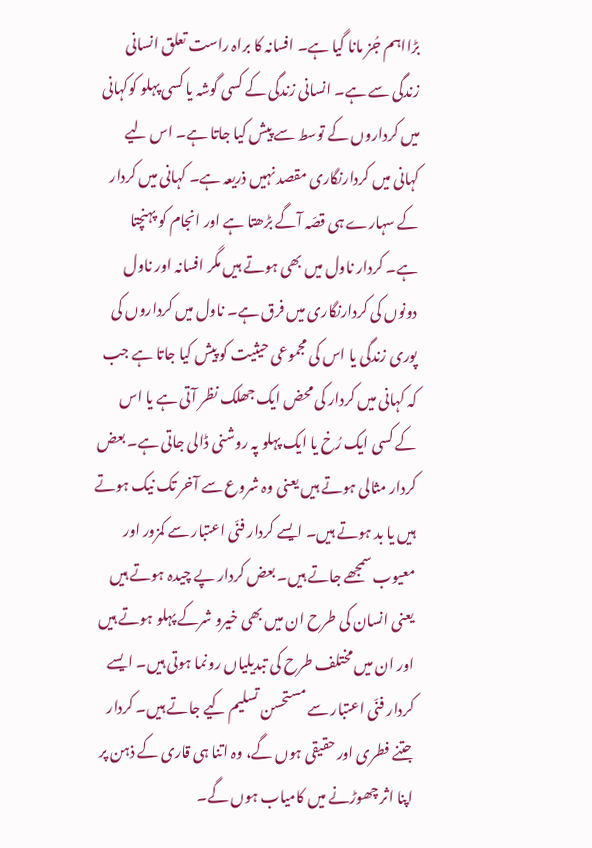بڑااہم جُز مانا گیا ہے۔ افسانہ کا براہ راست تعلق انسانی زندگی سے ہے۔ انسانی زندگی کے کسی گوشہ یا کسی پہلو کوکہانی میں کرداروں کے توسط سے پیش کیا جاتا ہے۔ اس لیے کہانی میں کردارنگاری مقصد نہیں ذریعہ ہے۔ کہانی میں کردار کے سہارے ہی قصّہ آگے بڑھتا ہے اور انجام کو پہنچتا ہے۔ کردار ناول میں بھی ہوتے ہیں مگر افسانہ اور ناول دونوں کی کردارنگاری میں فرق ہے۔ ناول میں کرداروں کی پوری زندگی یا اس کی مجموعی حیثیت کو پیش کیا جاتا ہے جب کہ کہانی میں کردار کی محض ایک جھلک نظر آتی ہے یا اس کے کسی ایک رُخ یا ایک پہلو پہ روشنی ڈالی جاتی ہے۔ بعض کردار مثالی ہوتے ہیں یعنی وہ شروع سے آخر تک نیک ہوتے ہیں یا بد ہوتے ہیں۔ ایسے کردار فنّی اعتبار سے کمزور اور معیوب سمجھے جاتے ہیں۔ بعض کردار پے چیدہ ہوتے ہیں یعنی انسان کی طرح ان میں بھی خیرو شرکے پہلو ہوتے ہیں اور ان میں مختلف طرح کی تبدیلیاں رونما ہوتی ہیں۔ ایسے کردار فنّی اعتبار سے مستحسن تسلیم کیے جاتے ہیں۔ کردار جتنے فطری اور حقیقی ہوں گے، وہ اتنا ہی قاری کے ذہن پر اپنا اثر چھوڑنے میں کامیاب ہوں گے۔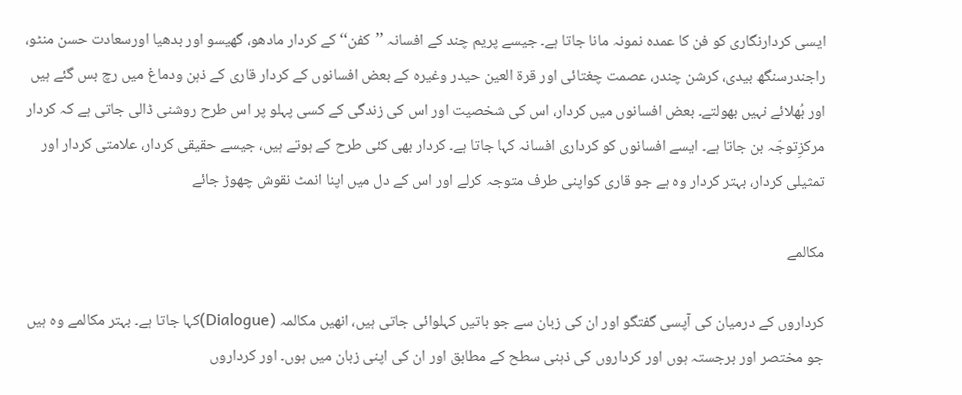ایسی کردارنگاری کو فن کا عمدہ نمونہ مانا جاتا ہے۔ جیسے پریم چند کے افسانہ ’’کفن‘‘ کے کردار مادھو، گھیسو اور بدھیا اورسعادت حسن منٹو، راجندرسنگھ بیدی، کرشن چندر، عصمت چغتائی اور قرۃ العین حیدر وغیرہ کے بعض افسانوں کے کردار قاری کے ذہن ودماغ میں رچ بس گئے ہیں اور بُھلائے نہیں بھولتے۔ بعض افسانوں میں کردار، اس کی شخصیت اور اس کی زندگی کے کسی پہلو پر اس طرح روشنی ڈالی جاتی ہے کہ کردار مرکزِتوجّہ بن جاتا ہے۔ ایسے افسانوں کو کرداری افسانہ کہا جاتا ہے۔ کردار بھی کئی طرح کے ہوتے ہیں، جیسے حقیقی کردار، علامتی کردار اور تمثیلی کردار، بہتر کردار وہ ہے جو قاری کواپنی طرف متوجہ کرلے اور اس کے دل میں اپنا انمٹ نقوش چھوڑ جائے

مکالمے

کرداروں کے درمیان کی آپسی گفتگو اور ان کی زبان سے جو باتیں کہلوائی جاتی ہیں، انھیں مکالمہ (Dialogue)کہا جاتا ہے۔ بہتر مکالمے وہ ہیں جو مختصر اور برجستہ ہوں اور کرداروں کی ذہنی سطح کے مطابق اور ان کی اپنی زبان میں ہوں۔ اور کرداروں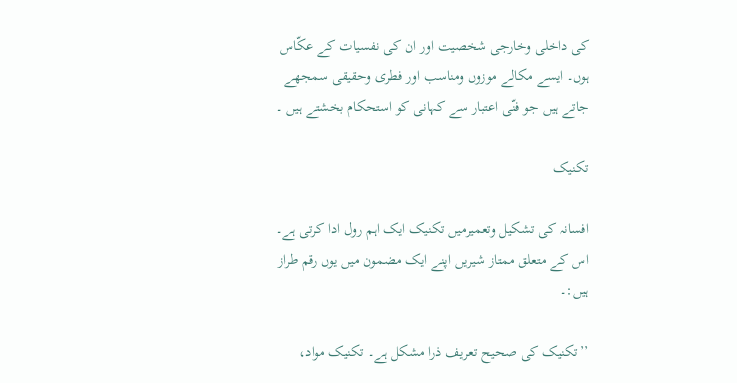کی داخلی وخارجی شخصیت اور ان کی نفسیات کے عکّاس ہوں۔ ایسے مکالے موزوں ومناسب اور فطری وحقیقی سمجھے جاتے ہیں جو فنّی اعتبار سے کہانی کو استحکام بخشتے ہیں ۔

تکنیک

افسانہ کی تشکیل وتعمیرمیں تکنیک ایک اہم رول ادا کرتی ہے۔ اس کے متعلق ممتاز شیریں اپنے ایک مضمون میں یوں رقم طراز ہیں:۔

’’تکنیک کی صحیح تعریف ذرا مشکل ہے۔ تکنیک مواد،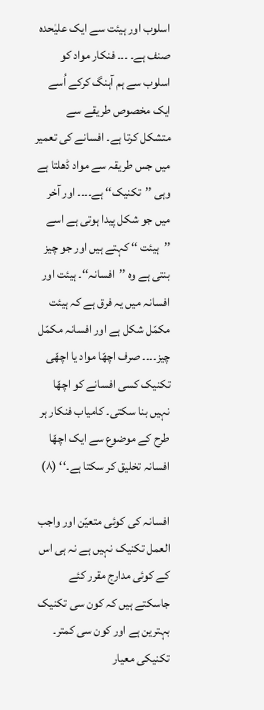اسلوب اور ہیئت سے ایک علیٰحدہ صنف ہے۔ ۔۔۔ فنکار مواد کو اسلوب سے ہم آہنگ کرکے اُسے ایک مخصوص طریقے سے متشکل کرتا ہے۔ افسانے کی تعمیر میں جس طریقہ سے مواد ڈھلتا ہے وہی ’’تکنیک‘‘ ہے۔۔۔۔ اور آخر میں جو شکل پیدا ہوتی ہے اسے ’’ہیئت ‘‘ کہتے ہیں اور جو چیز بنتی ہے وہ ’’افسانہ‘‘۔ ہیئت اور افسانہ میں یہ فرق ہے کہ ہیئت مکمّل شکل ہے اور افسانہ مکمّل چیز۔۔۔۔ صرف اچھّا مواد یا اچھّی تکنیک کسی افسانے کو اچھّا نہیں بنا سکتی۔ کامیاب فنکار ہر طرح کے موضوع سے ایک اچھّا افسانہ تخلیق کر سکتا ہے۔‘‘ (۸)

افسانہ کی کوئی متعیّن اور واجب العمل تکنیک نہیں ہے نہ ہی اس کے کوئی مدارج مقرر کئے جاسکتے ہیں کہ کون سی تکنیک بہترین ہے اور کون سی کمتر۔ تکنیکی معیار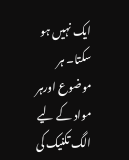ایک نہیں ہو سکتا۔ ہر موضوع اورہر مواد کے لیے الگ تکنیک کی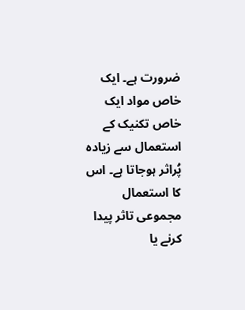ضرورت ہے۔ ایک خاص مواد ایک خاص تکنیک کے استعمال سے زیادہ پُراثر ہوجاتا ہے۔ اس کا استعمال مجموعی تاثر پیدا کرنے یا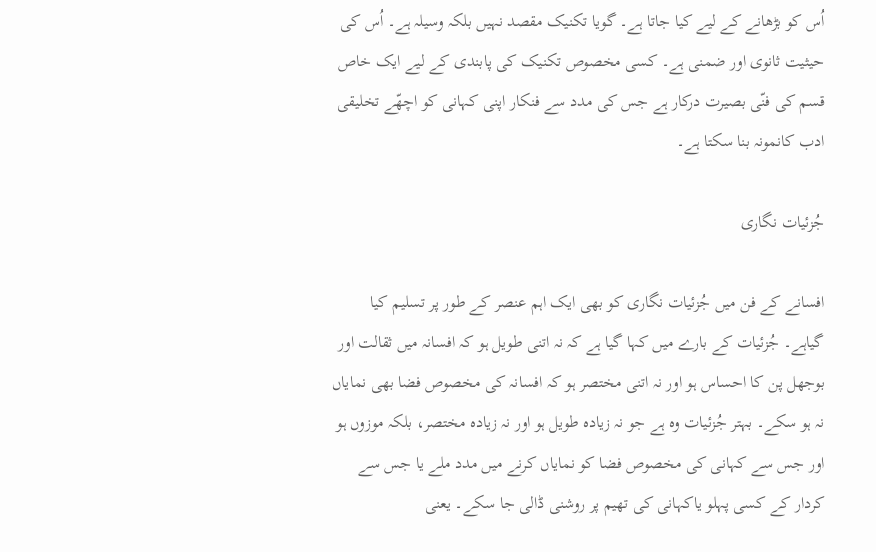اُس کو بڑھانے کے لیے کیا جاتا ہے۔ گویا تکنیک مقصد نہیں بلکہ وسیلہ ہے۔ اُس کی حیثیت ثانوی اور ضمنی ہے۔ کسی مخصوص تکنیک کی پابندی کے لیے ایک خاص قسم کی فنّی بصیرت درکار ہے جس کی مدد سے فنکار اپنی کہانی کو اچھّے تخلیقی ادب کانمونہ بنا سکتا ہے۔

جُزئیات نگاری

افسانے کے فن میں جُزئیات نگاری کو بھی ایک اہم عنصر کے طور پر تسلیم کیا گیاہے۔ جُزئیات کے بارے میں کہا گیا ہے کہ نہ اتنی طویل ہو کہ افسانہ میں ثقالت اور بوجھل پن کا احساس ہو اور نہ اتنی مختصر ہو کہ افسانہ کی مخصوص فضا بھی نمایاں نہ ہو سکے۔ بہتر جُزئیات وہ ہے جو نہ زیادہ طویل ہو اور نہ زیادہ مختصر، بلکہ موزوں ہو اور جس سے کہانی کی مخصوص فضا کو نمایاں کرنے میں مدد ملے یا جس سے کردار کے کسی پہلو یاکہانی کی تھیم پر روشنی ڈالی جا سکے۔ یعنی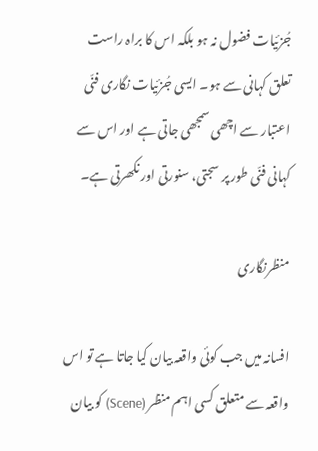جُزئیات فضول نہ ہو بلکہ اس کا براہ راست تعلق کہانی سے ہو۔ ایسی جُزئیات نگاری فنّی اعتبار سے اچھی سمجھی جاتی ہے اور اس سے کہانی فنّی طور پر سجتی، سنورتی اور نکھرتی ہے۔

منظرنگاری

افسانہ میں جب کوئی واقعہ بیان کیا جاتا ہے تو اس واقعہ سے متعلق کسی اہم منظر (Scene) کو بیان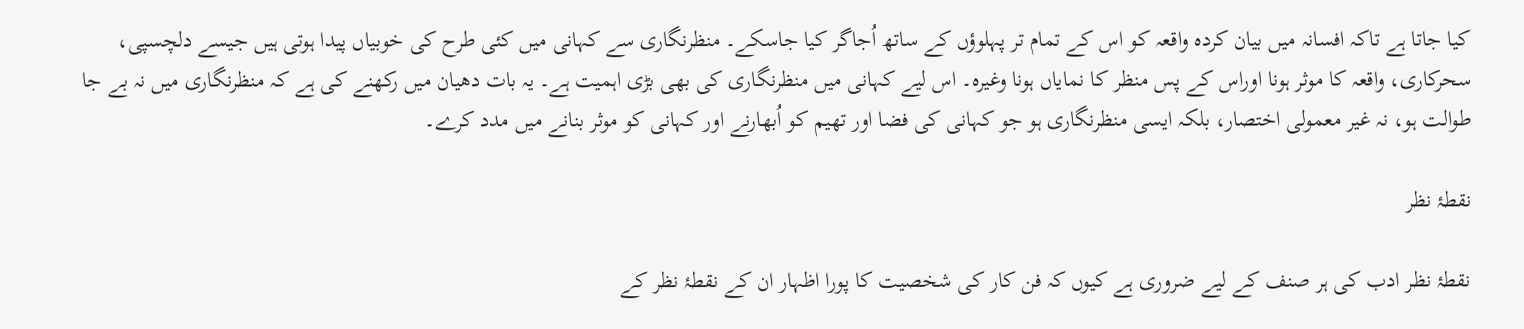کیا جاتا ہے تاکہ افسانہ میں بیان کردہ واقعہ کو اس کے تمام تر پہلوؤں کے ساتھ اُجاگر کیا جاسکے۔ منظرنگاری سے کہانی میں کئی طرح کی خوبیاں پیدا ہوتی ہیں جیسے دلچسپی، سحرکاری، واقعہ کا موثر ہونا اوراس کے پس منظر کا نمایاں ہونا وغیرہ۔ اس لیے کہانی میں منظرنگاری کی بھی بڑی اہمیت ہے۔ یہ بات دھیان میں رکھنے کی ہے کہ منظرنگاری میں نہ بے جا طوالت ہو، نہ غیر معمولی اختصار، بلکہ ایسی منظرنگاری ہو جو کہانی کی فضا اور تھیم کو اُبھارنے اور کہانی کو موثر بنانے میں مدد کرے۔

نقطۂ نظر

نقطۂ نظر ادب کی ہر صنف کے لیے ضروری ہے کیوں کہ فن کار کی شخصیت کا پورا اظہار ان کے نقطۂ نظر کے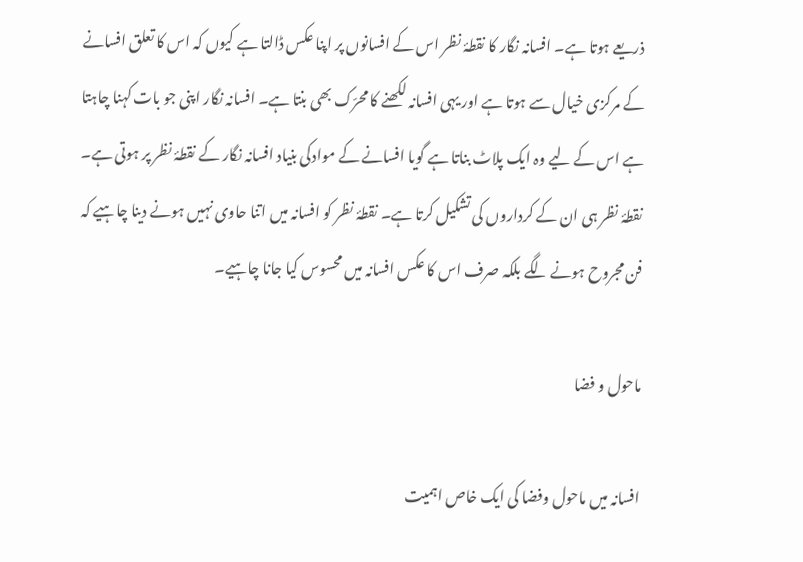ذریعے ہوتا ہے۔ افسانہ نگار کا نقطۂ نظر اس کے افسانوں پر اپنا عکس ڈالتا ہے کیوں کہ اس کا تعلق افسانے کے مرکزی خیال سے ہوتا ہے اور یہی افسانہ لکھنے کا محرّک بھی بنتا ہے۔ افسانہ نگار اپنی جو بات کہنا چاہتا ہے اس کے لیے وہ ایک پلاٹ بناتا ہے گویا افسانے کے موادکی بنیاد افسانہ نگار کے نقطۂ نظر پر ہوتی ہے۔ نقطۂ نظر ہی ان کے کرداروں کی تشکیل کرتا ہے۔ نقطۂ نظر کو افسانہ میں اتنا حاوی نہیں ہونے دینا چاہیے کہ فن مجروح ہونے لگے بلکہ صرف اس کا عکس افسانہ میں محسوس کیا جانا چاہیے۔

ماحول و فضا

افسانہ میں ماحول وفضا کی ایک خاص اہمیت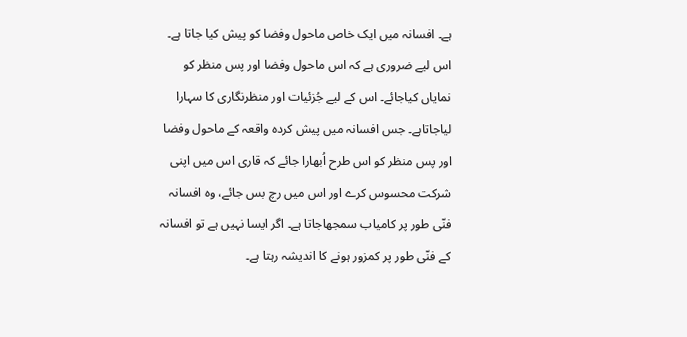ہے۔ افسانہ میں ایک خاص ماحول وفضا کو پیش کیا جاتا ہے۔ اس لیے ضروری ہے کہ اس ماحول وفضا اور پس منظر کو نمایاں کیاجائے۔ اس کے لیے جُزئیات اور منظرنگاری کا سہارا لیاجاتاہے۔ جس افسانہ میں پیش کردہ واقعہ کے ماحول وفضا اور پس منظر کو اس طرح اُبھارا جائے کہ قاری اس میں اپنی شرکت محسوس کرے اور اس میں رچ بس جائے، وہ افسانہ فنّی طور پر کامیاب سمجھاجاتا ہے۔ اگر ایسا نہیں ہے تو افسانہ کے فنّی طور پر کمزور ہونے کا اندیشہ رہتا ہے۔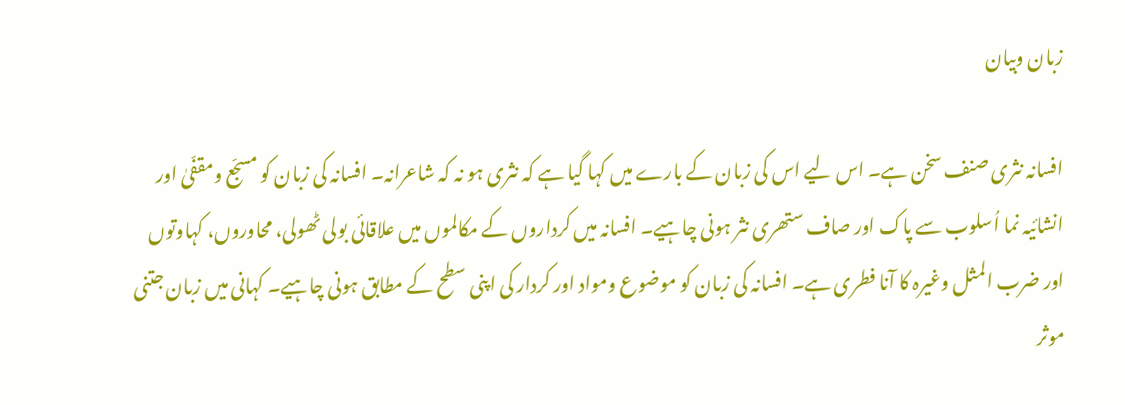زبان وبیان

افسانہ نثری صنف سخن ہے۔ اس لیے اس کی زبان کے بارے میں کہا گیا ہے کہ نثری ہو نہ کہ شاعرانہ۔ افسانہ کی زبان کو مسجّع ومقفّیٰ اور انشائیہ نما اُسلوب سے پاک اور صاف ستھری نثر ہونی چاہیے۔ افسانہ میں کرداروں کے مکالموں میں علاقائی بولی ٹھولی، محاوروں، کہاوتوں اور ضرب المثل وغیرہ کا آنا فطری ہے۔ افسانہ کی زبان کو موضوع ومواد اور کردار کی اپنی سطح کے مطابق ہونی چاہیے۔ کہانی میں زبان جتنی موثر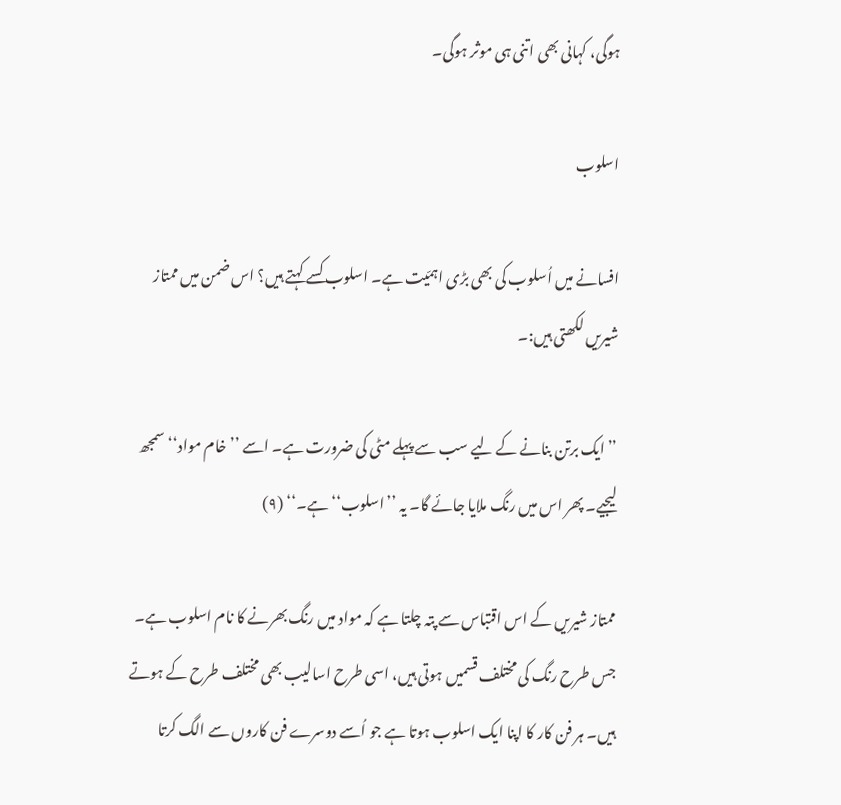ہوگی، کہانی بھی اتنی ہی موثر ہوگی۔

اسلوب

افسانے میں اُسلوب کی بھی بڑی اہمّیت ہے۔ اسلوب کسے کہتے ہیں؟ اس ضمن میں ممتاز شیریں لکھتی ہیں:۔

’’ایک برتن بنانے کے لیے سب سے پہلے مٹی کی ضرورت ہے۔ اسے ’’خام مواد‘‘ سمجھ لیجیے۔ پھر اس میں رنگ ملایا جائے گا۔ یہ ’’اسلوب‘‘ ہے۔‘‘ (۹)

ممتاز شیریں کے اس اقتباس سے پتہ چلتا ہے کہ مواد میں رنگ بھرنے کا نام اسلوب ہے۔ جس طرح رنگ کی مختلف قسمیں ہوتی ہیں، اسی طرح اسالیب بھی مختلف طرح کے ہوتے ہیں۔ ہر فن کار کا اپنا ایک اسلوب ہوتا ہے جو اُسے دوسرے فن کاروں سے الگ کرتا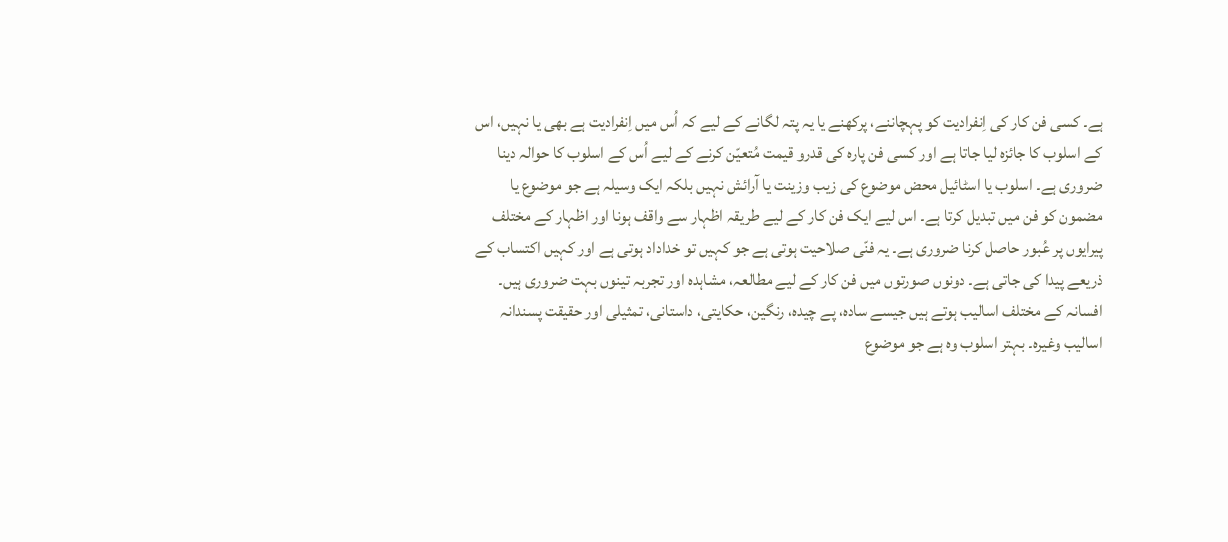ہے۔ کسی فن کار کی اِنفرادیت کو پہچاننے، پرکھنے یا یہ پتہ لگانے کے لیے کہ اُس میں اِنفرادیت ہے بھی یا نہیں، اس کے اسلوب کا جائزہ لیا جاتا ہے اور کسی فن پارہ کی قدرو قیمت مُتعیّن کرنے کے لیے اُس کے اسلوب کا حوالہ دینا ضروری ہے۔ اسلوب یا اسٹائیل محض موضوع کی زیب وزینت یا آرائش نہیں بلکہ ایک وسیلہ ہے جو موضوع یا مضمون کو فن میں تبدیل کرتا ہے۔ اس لیے ایک فن کار کے لیے طریقہ اظہار سے واقف ہونا اور اظہار کے مختلف پیرایوں پر عُبور حاصل کرنا ضروری ہے۔ یہ فنّی صلاحیت ہوتی ہے جو کہیں تو خداداد ہوتی ہے اور کہیں اکتساب کے ذریعے پیدا کی جاتی ہے۔ دونوں صورتوں میں فن کار کے لیے مطالعہ، مشاہدہ اور تجربہ تینوں بہت ضروری ہیں۔ افسانہ کے مختلف اسالیب ہوتے ہیں جیسے سادہ، پے چیدہ، رنگین، حکایتی، داستانی، تمثیلی اور حقیقت پسندانہ اسالیب وغیرہ۔ بہتر اسلوب وہ ہے جو موضوع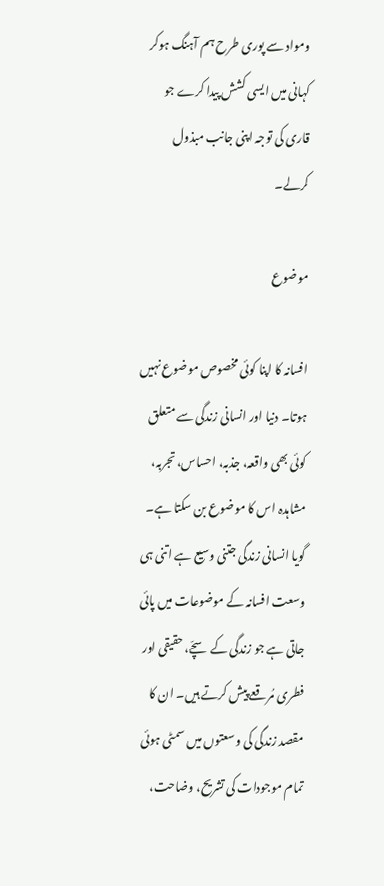ومواد سے پوری طرح ہم آہنگ ہوکر کہانی میں ایسی کشش پیدا کرے جو قاری کی توجہ اپنی جانب مبذول کرلے۔

موضوع

افسانہ کا اپنا کوئی مخصوص موضوع نہیں ہوتا۔ دنیا اور انسانی زندگی سے متعلق کوئی بھی واقعہ، جذبہ، احساس، تجربہ، مشاہدہ اس کا موضوع بن سکتا ہے۔ گویا انسانی زندگی جتنی وسیع ہے اتنی ہی وسعت افسانہ کے موضوعات میں پائی جاتی ہے جو زندگی کے سچّے، حقیقی اور فطری مُرقعے پیش کرتے ہیں۔ ان کا مقصد زندگی کی وسعتوں میں سمٹی ہوئی تمام موجودات کی تشریح، وضاحت،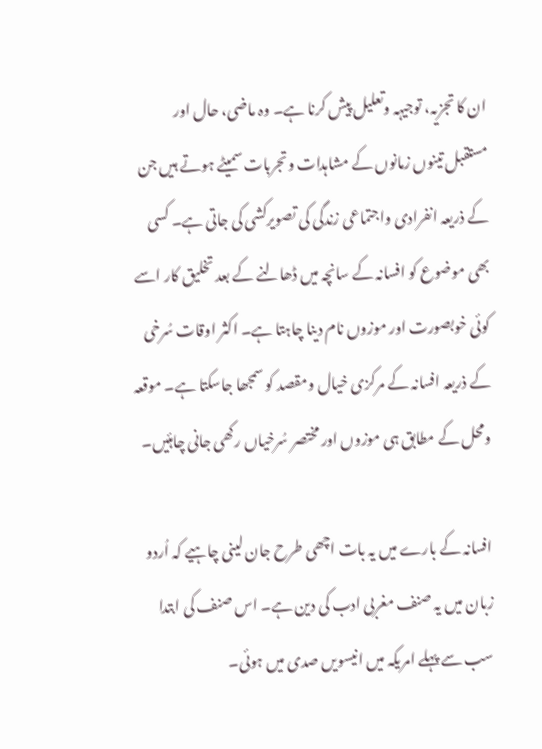ان کا تجزیہ، توجیہہ وتعلیل پیش کرنا ہے۔ وہ ماضی، حال اور مستقبل تینوں زمانوں کے مشاہدات وتجربات سمیٹے ہوتے ہیں جن کے ذریعہ انفرادی واجتماعی زندگی کی تصویرکشی کی جاتی ہے۔ کسی بھی موضوع کو افسانہ کے سانچہ میں ڈھالنے کے بعد تخلیق کار اسے کوئی خوبصورت اور موزوں نام دینا چاہتا ہے۔ اکثر اوقات سُرخی کے ذریعہ افسانہ کے مرکزی خیال ومقصد کو سمجھا جاسکتا ہے۔ موقعہ ومحل کے مطابق ہی موزوں اور مختصر سُرخیاں رکھی جانی چاہئیں۔

افسانہ کے بارے میں یہ بات اچھی طرح جان لینی چاہیے کہ اُردو زبان میں یہ صنف مغربی ادب کی دین ہے۔ اس صنف کی ابتدا سب سے پہلے امریکہ میں انیسویں صدی میں ہوئی۔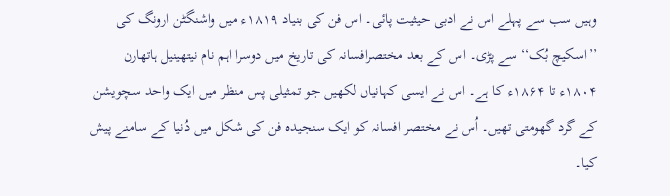وہیں سب سے پہلے اس نے ادبی حیثیت پائی۔ اس فن کی بنیاد ۱۸۱۹ء میں واشنگٹن ارونگ کی ’’اسکیچ بُک‘‘ سے پڑی۔ اس کے بعد مختصرافسانہ کی تاریخ میں دوسرا اہم نام نیتھینیل ہاتھارن ۱۸۰۴ء تا ۱۸۶۴ء کا ہے۔ اس نے ایسی کہانیاں لکھیں جو تمثیلی پس منظر میں ایک واحد سچویشن کے گرد گھومتی تھیں۔ اُس نے مختصر افسانہ کو ایک سنجیدہ فن کی شکل میں دُنیا کے سامنے پیش کیا۔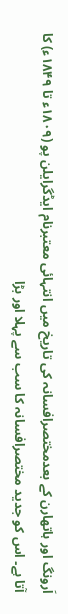اَرونگ اور ہاتھارن کے بعدمختصرافسانہ کی تاریخ میں انتہائی معتبرنام ایڈگرایلن پو (۱۸۰۹ء تا ۱۸۴۹ء) کا آتا ہے۔ اس کو جدید مختصرافسانہ کا سب سے پہلا اور بڑا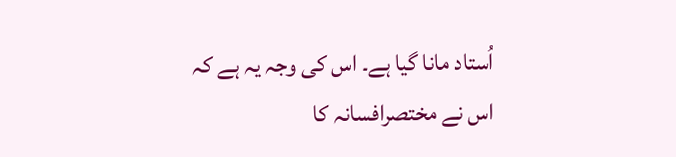اُستاد مانا گیا ہے۔ اس کی وجہ یہ ہے کہ اس نے مختصرافسانہ کا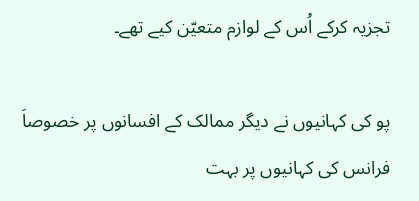تجزیہ کرکے اُس کے لوازم متعیّن کیے تھے۔

پو کی کہانیوں نے دیگر ممالک کے افسانوں پر خصوصاَ فرانس کی کہانیوں پر بہت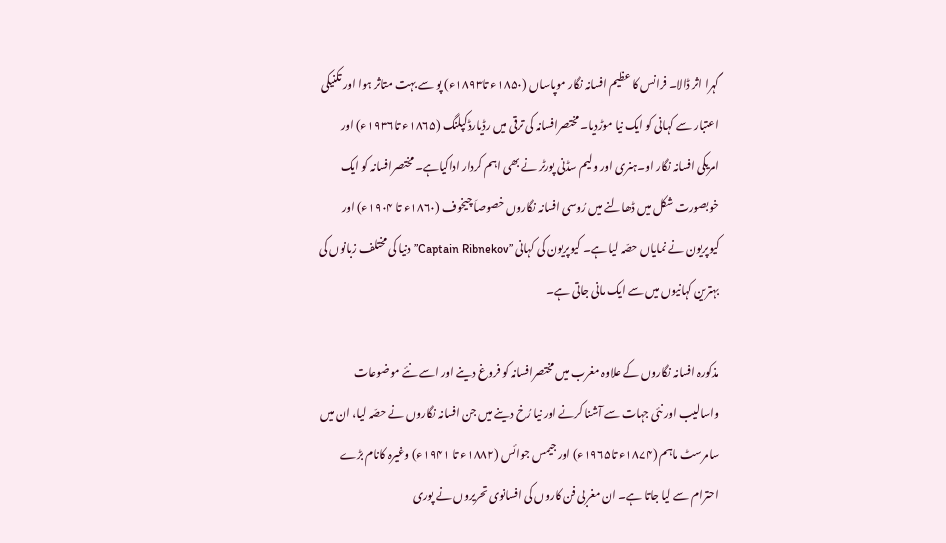گہرا اثر ڈالا۔ فرانس کا عظیم افسانہ نگار موپاساں (۱۸۵۰ء تا۱۸۹۳ء) پو سے بہت متاثر ہوا اور تکنیکی اعتبار سے کہانی کو ایک نیا موڑدیا۔ مختصرافسانہ کی ترقی میں رڈیارڈکپلنگ (۱۸۶۵ء تا۱۹۳۶ء) اور امریکی افسانہ نگار او۔ہنری اور ولیم سڈنی پورٹر نے بھی اہم کردار اداکیاہے۔ مختصرافسانہ کو ایک خوبصورت شکل میں ڈھالنے میں رُوسی افسانہ نگاروں خصوصاَ چیخوف (۱۸۶۰ء تا ۱۹۰۴ء) اور کیوپریون نے نمایاں حصّہ لیا ہے۔ کیوپریون کی کہانی ”Captain Ribnekov” دنیا کی مختلف زبانوں کی بہترین کہانیوں میں سے ایک مانی جاتی ہے۔

مذکورہ افسانہ نگاروں کے علاوہ مغرب میں مختصرافسانہ کو فروغ دینے اور اسے نئے موضوعات واسالیب اور نئی جہات سے آشنا کرنے اور نیا رُخ دینے میں جن افسانہ نگاروں نے حصّہ لیا، ان میں سامرسٹ ماہم (۱۸۷۴ء تا۱۹۶۵ء) اور جیمس جوائس (۱۸۸۲ء تا ۱۹۴۱ء) وغیرہ کانام بڑے احترام سے لیا جاتا ہے۔ ان مغربی فن کاروں کی افسانوی تحریروں نے پوری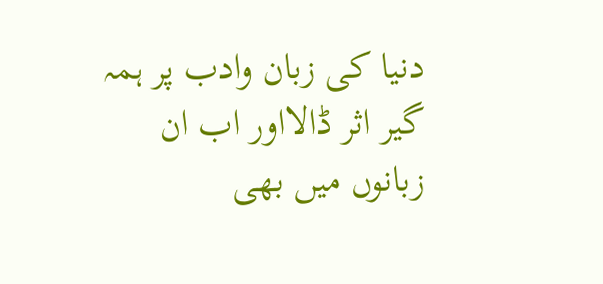دنیا کی زبان وادب پر ہمہ گیر اثر ڈالااور اب ان زبانوں میں بھی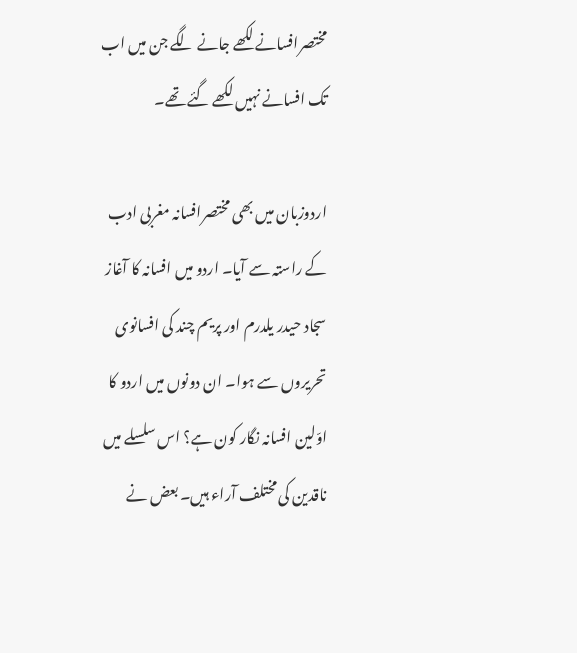مختصرافسانے لکھے جانے لگے جن میں اب تک افسانے نہیں لکھے گئے تھے۔

اردوزبان میں بھی مختصرافسانہ مغربی ادب کے راستہ سے آیا۔ اردو میں افسانہ کا آغاز سجاد حیدر یلدرم اور پریم چند کی افسانوی تحریروں سے ہوا۔ ان دونوں میں اردو کا اوّلین افسانہ نگار کون ہے؟ اس سلسلے میں ناقدین کی مختلف آراء ہیں۔ بعض نے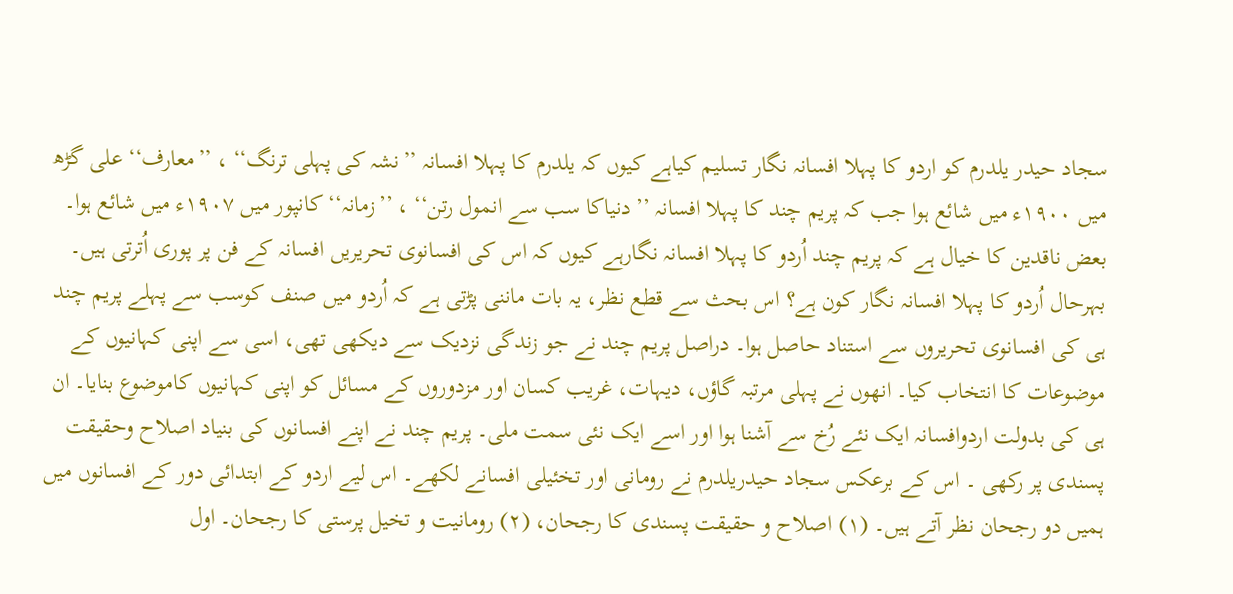سجاد حیدر یلدرم کو اردو کا پہلا افسانہ نگار تسلیم کیاہے کیوں کہ یلدرم کا پہلا افسانہ ’’نشہ کی پہلی ترنگ‘‘ ، ’’معارف‘‘ علی گڑھ میں ۱۹۰۰ء میں شائع ہوا جب کہ پریم چند کا پہلا افسانہ ’’دنیاکا سب سے انمول رتن‘‘ ، ’’زمانہ‘‘ کانپور میں ۱۹۰۷ء میں شائع ہوا۔ بعض ناقدین کا خیال ہے کہ پریم چند اُردو کا پہلا افسانہ نگارہے کیوں کہ اس کی افسانوی تحریریں افسانہ کے فن پر پوری اُترتی ہیں۔ بہرحال اُردو کا پہلا افسانہ نگار کون ہے؟ اس بحث سے قطع نظر، یہ بات ماننی پڑتی ہے کہ اُردو میں صنف کوسب سے پہلے پریم چند ہی کی افسانوی تحریروں سے استناد حاصل ہوا۔ دراصل پریم چند نے جو زندگی نزدیک سے دیکھی تھی، اسی سے اپنی کہانیوں کے موضوعات کا انتخاب کیا۔ انھوں نے پہلی مرتبہ گاؤں، دیہات، غریب کسان اور مزدوروں کے مسائل کو اپنی کہانیوں کاموضوع بنایا۔ ان ہی کی بدولت اردوافسانہ ایک نئے رُخ سے آشنا ہوا اور اسے ایک نئی سمت ملی۔ پریم چند نے اپنے افسانوں کی بنیاد اصلاح وحقیقت پسندی پر رکھی ۔ اس کے برعکس سجاد حیدریلدرم نے رومانی اور تخئیلی افسانے لکھے۔ اس لیے اردو کے ابتدائی دور کے افسانوں میں ہمیں دو رجحان نظر آتے ہیں۔ (۱) اصلاح و حقیقت پسندی کا رجحان، (۲) رومانیت و تخیل پرستی کا رجحان۔ اول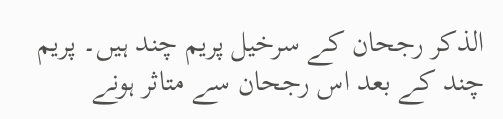الذکر رجحان کے سرخیل پریم چند ہیں۔ پریم چند کے بعد اس رجحان سے متاثر ہونے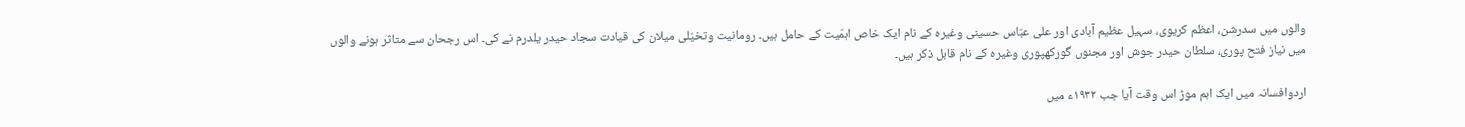والوں میں سدرشن، اعظم کریوی، سہیل عظیم آبادی اور علی عبّاس حسینی وغیرہ کے نام ایک خاص اہمّیت کے حامل ہیں۔ رومانیت وتخیّلی میلان کی قیادت سجاد حیدر یلدرم نے کی۔ اس رجحان سے متاثر ہونے والوں میں نیاز فتح پوری، سلطان حیدر جوش اور مجنوں گورکھپوری وغیرہ کے نام قابل ذکر ہیں۔

اردوافسانہ میں ایک اہم موڑ اس وقت آیا جب ۱۹۳۲ء میں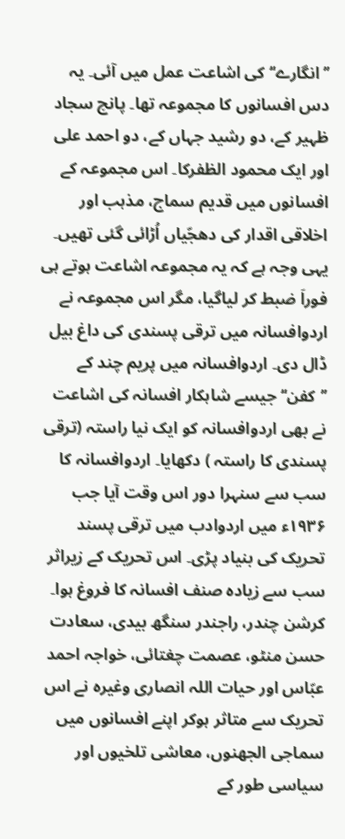’’انگارے‘‘ کی اشاعت عمل میں آئی۔ یہ دس افسانوں کا مجموعہ تھا۔ پانچ سجاد ظہیر کے، دو رشید جہاں کے، دو احمد علی اور ایک محمود الظفرکا۔ اس مجموعہ کے افسانوں میں قدیم سماج، مذہب اور اخلاقی اقدار کی دھجّیاں اُڑائی گئی تھیں۔ یہی وجہ ہے کہ یہ مجموعہ اشاعت ہوتے ہی فوراَ ضبط کر لیاگیا، مگر اس مجموعہ نے اردوافسانہ میں ترقی پسندی کی داغ بیل ڈال دی۔ اردوافسانہ میں پریم چند کے ’’کفن‘‘ جیسے شاہکار افسانہ کی اشاعت نے بھی اردوافسانہ کو ایک نیا راستہ (ترقی پسندی کا راستہ ) دکھایا۔ اردوافسانہ کا سب سے سنہرا دور اس وقت آیا جب ۱۹۳۶ء میں اردوادب میں ترقی پسند تحریک کی بنیاد پڑی۔ اس تحریک کے زیراثر سب سے زیادہ صنف افسانہ کا فروغ ہوا۔ کرشن چندر، راجندر سنگھ بیدی، سعادت حسن منٹو، عصمت چغتائی، خواجہ احمد عبّاس اور حیات اللہ انصاری وغیرہ نے اس تحریک سے متاثر ہوکر اپنے افسانوں میں سماجی الجھنوں، معاشی تلخیوں اور سیاسی طور کے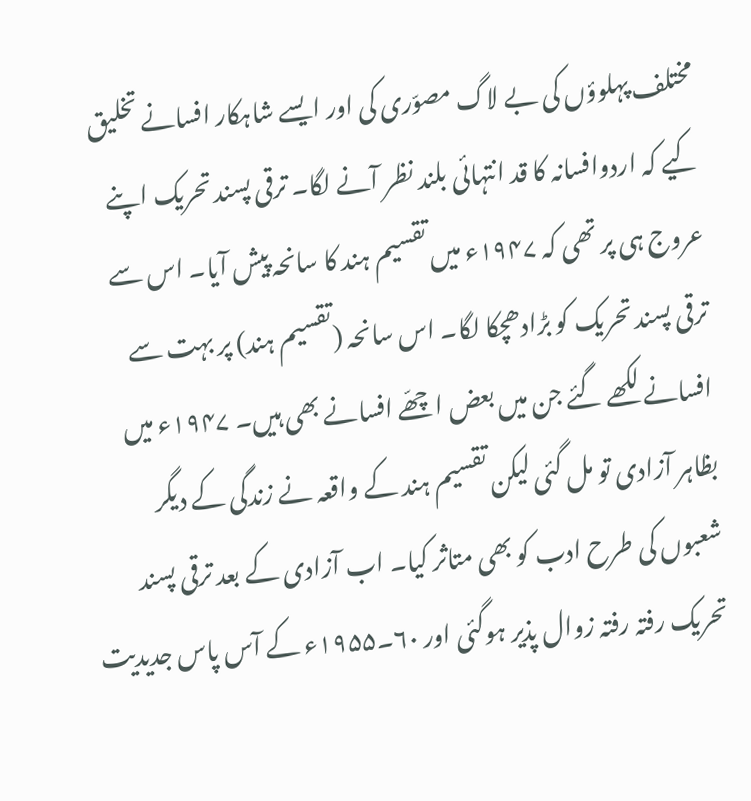مختلف پہلوؤں کی بے لاگ مصوّری کی اور ایسے شاہکار افسانے تخلیق کیے کہ اردوافسانہ کا قد انتہائی بلند نظر آنے لگا۔ ترقی پسند تحریک اپنے عروج ہی پر تھی کہ ۱۹۴۷ء میں تقسیم ہند کا سانحہ پیش آیا۔ اس سے ترقی پسند تحریک کو بڑادھچکا لگا۔ اس سانحہ (تقسیم ہند) پر بہت سے افسانے لکھے گئے جن میں بعض اچھّے افسانے بھی ہیں۔ ۱۹۴۷ء میں بظاہر آزادی تو مل گئی لیکن تقسیم ہند کے واقعہ نے زندگی کے دیگر شعبوں کی طرح ادب کو بھی متاثر کیا۔ اب آزادی کے بعد ترقی پسند تحریک رفتہ رفتہ زوال پذیر ہوگئی اور ۶۰۔۱۹۵۵ء کے آس پاس جدیدیت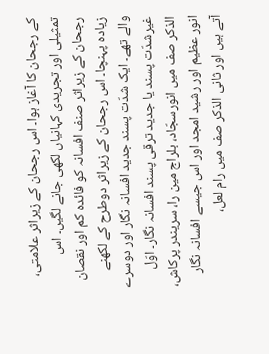کے رجحان کا آغاز ہوا۔ اس رجحان کے زیراثر علامتی، تمثیلی اور تجریدی کہانیاں لکھی جانے لگیں۔ اس رجحان کے زیراثر صنف افسانہ کو فائدہ کم اور نقصان زیادہ پہنچا۔ اس رجحان کے زیراثر دوطرح کے لکھنے والے تھے۔ ایک شدّت پسند جدید افسانہ نگار اور دوسرے غیرشدّت پسند یا جدید ترقی پسند افسانہ نگار۔ اوّل الذکر صف میں انورسجّاد، بلراج مین را، سریندر پرکاش، انور عظیم اور رشید امجد اور اس جیسے افسانہ نگار آتے ہیں اور ثانی الذکر صف میں رام لعل،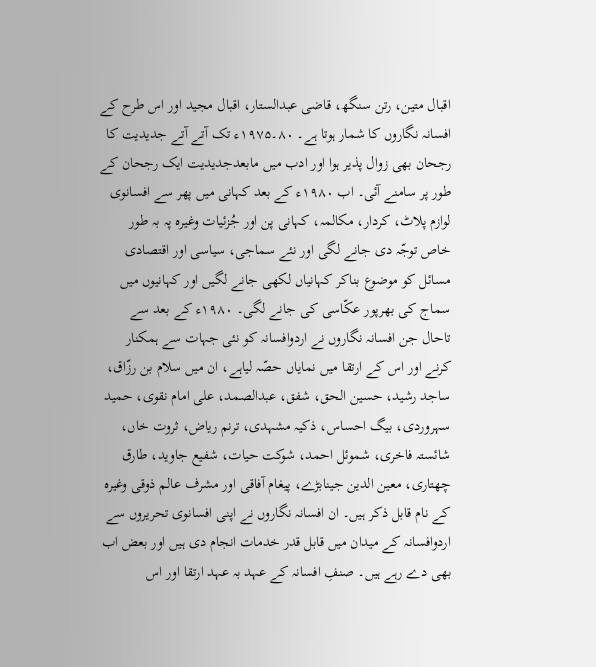اقبال متین، رتن سنگھ، قاضی عبدالستار، اقبال مجید اور اس طرح کے افسانہ نگاروں کا شمار ہوتا ہے۔ ۸۰۔۱۹۷۵ء تک آتے آتے جدیدیت کا رجحان بھی زوال پذیر ہوا اور ادب میں مابعدجدیدیت ایک رجحان کے طور پر سامنے آئی۔ اب ۱۹۸۰ء کے بعد کہانی میں پھر سے افسانوی لوازم پلاٹ، کردار، مکالمہ، کہانی پن اور جُزئیات وغیرہ پہ بہ طور خاص توجّہ دی جانے لگی اور نئے سماجی، سیاسی اور اقتصادی مسائل کو موضوع بناکر کہانیاں لکھی جانے لگیں اور کہانیوں میں سماج کی بھرپور عکّاسی کی جانے لگی۔ ۱۹۸۰ء کے بعد سے تاحال جن افسانہ نگاروں نے اردوافسانہ کو نئی جہات سے ہمکنار کرنے اور اس کے ارتقا میں نمایاں حصّہ لیاہے، ان میں سلام بن رزّاق، ساجد رشید، حسین الحق، شفق، عبدالصمد، علی امام نقوی، حمید سہروردی، بیگ احساس، ذکیہ مشہدی، ترنم ریاض، ثروت خاں، شائستہ فاخری، شموئل احمد، شوکت حیات، شفیع جاوید، طارق چھتاری، معین الدین جینابڑے، پیغام آفاقی اور مشرف عالم ذوقی وغیرہ کے نام قابل ذکر ہیں۔ ان افسانہ نگاروں نے اپنی افسانوی تحریروں سے اردوافسانہ کے میدان میں قابل قدر خدمات انجام دی ہیں اور بعض اب بھی دے رہے ہیں۔ صنفِ افسانہ کے عہد بہ عہد ارتقا اور اس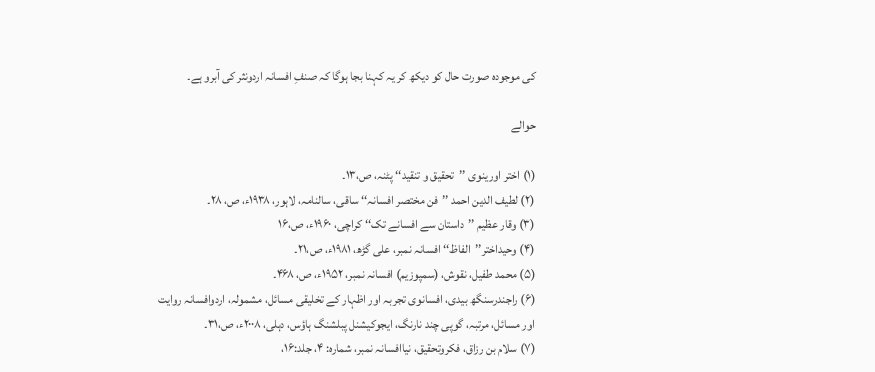کی موجودہ صورت حال کو دیکھ کر یہ کہنا بجا ہوگا کہ صنفِ افسانہ اردونثر کی آبرو ہے۔

حوالے

(۱) اختر اورینوی ’’تحقیق و تنقید‘‘ پٹنہ، ص،۱۳۔
(۲) لطیف الدین احمد ’’فن مختصر افسانہ‘‘ ساقی، سالنامہ، لاہور، ۱۹۳۸ء، ص، ۲۸۔
(۳) وقار عظیم ’’داستان سے افسانے تک‘‘ کراچی، ۱۹۶۰ء، ص،۱۶
(۴) وحیداختر’’الفاظ‘‘ افسانہ نمبر، علی گڑھ، ۱۹۸۱ء، ص،۲۱۔
(۵) محمد طفیل، نقوش، (سمپوزیم) افسانہ نمبر، ۱۹۵۲ء، ص، ۴۶۸۔
(۶) راجندرسنگھ بیدی، افسانوی تجربہ اور اظہار کے تخلیقی مسائل، مشمولہ، اردوافسانہ روایت
اور مسائل، مرتبہ، گوپی چند نارنگ، ایجوکیشنل پبلشنگ ہاؤس، دہلی، ۲۰۰۸ء، ص،۳۱۔
(۷) سلام بن رزاق، فکروتحقیق، نیاافسانہ نمبر، شمارہ: ۴، جلد:۱۶،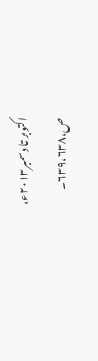اکتوبر تا دسمبر۲۰۱۳ء،
ص،۶۳۹،۶۳۸۔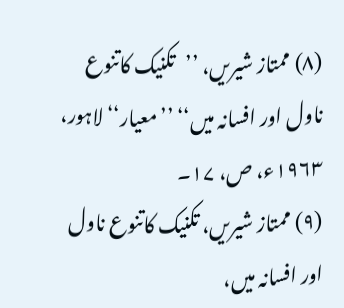(۸) ممتاز شیریں، ’’تکنیک کاتنوع ناول اور افسانہ میں‘‘ ’’معیار‘‘ لاہور، ۱۹۶۳ء، ص، ۱۷۔
(۹) ممتاز شیریں، تکنیک کاتنوع ناول اور افسانہ میں،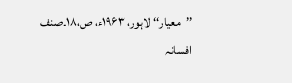’’معیار‘‘ لاہور، ۱۹۶۳ء، ص،۱۸۔صنف‌ افسانہ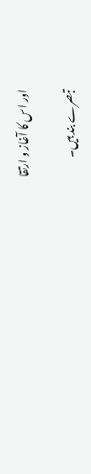اور اس کا آغاز و ارتقا

تبصرے بند ہیں۔